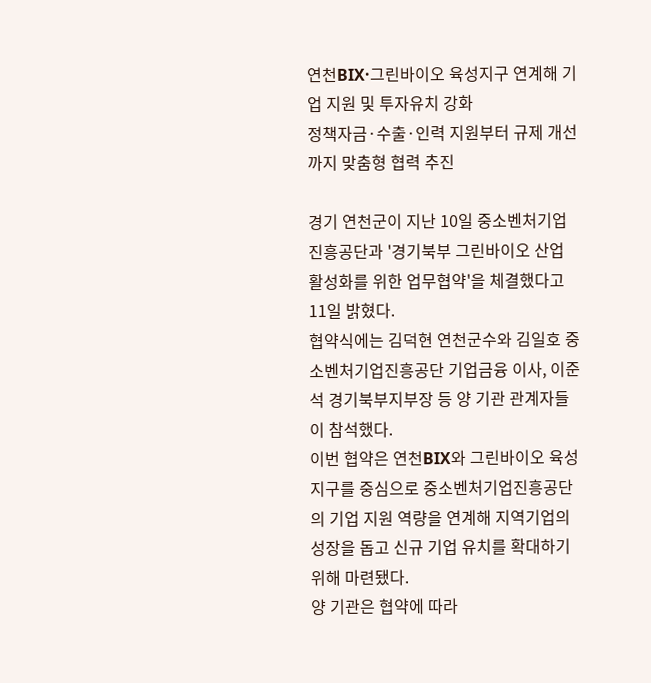연천BIX·그린바이오 육성지구 연계해 기업 지원 및 투자유치 강화
정책자금·수출·인력 지원부터 규제 개선까지 맞춤형 협력 추진

경기 연천군이 지난 10일 중소벤처기업진흥공단과 '경기북부 그린바이오 산업 활성화를 위한 업무협약'을 체결했다고 11일 밝혔다.
협약식에는 김덕현 연천군수와 김일호 중소벤처기업진흥공단 기업금융 이사, 이준석 경기북부지부장 등 양 기관 관계자들이 참석했다.
이번 협약은 연천BIX와 그린바이오 육성지구를 중심으로 중소벤처기업진흥공단의 기업 지원 역량을 연계해 지역기업의 성장을 돕고 신규 기업 유치를 확대하기 위해 마련됐다.
양 기관은 협약에 따라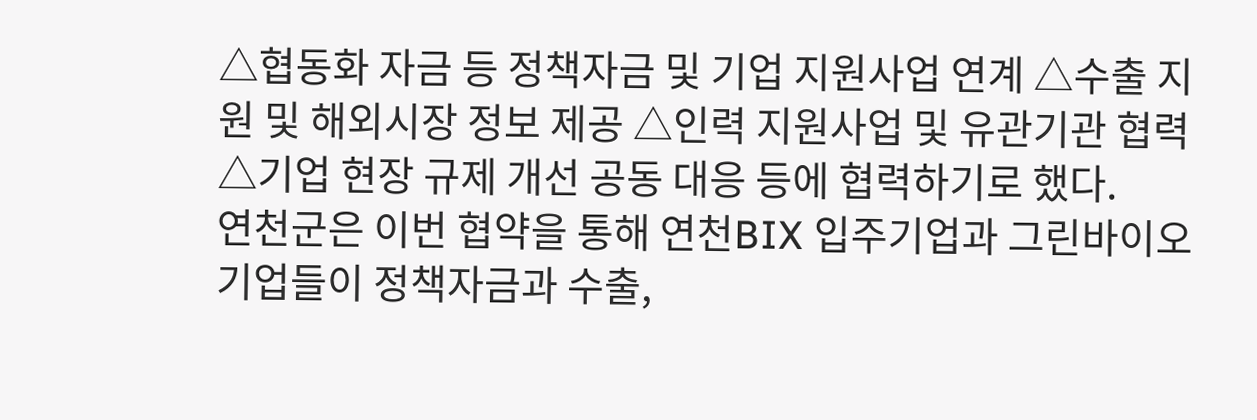△협동화 자금 등 정책자금 및 기업 지원사업 연계 △수출 지원 및 해외시장 정보 제공 △인력 지원사업 및 유관기관 협력 △기업 현장 규제 개선 공동 대응 등에 협력하기로 했다.
연천군은 이번 협약을 통해 연천BIX 입주기업과 그린바이오 기업들이 정책자금과 수출,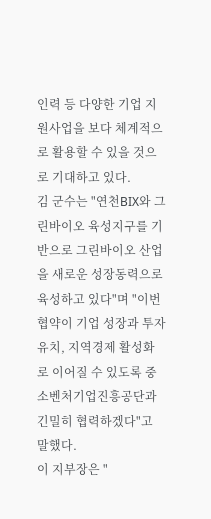인력 등 다양한 기업 지원사업을 보다 체계적으로 활용할 수 있을 것으로 기대하고 있다.
김 군수는 "연천BIX와 그린바이오 육성지구를 기반으로 그린바이오 산업을 새로운 성장동력으로 육성하고 있다"며 "이번 협약이 기업 성장과 투자유치, 지역경제 활성화로 이어질 수 있도록 중소벤처기업진흥공단과 긴밀히 협력하겠다"고 말했다.
이 지부장은 "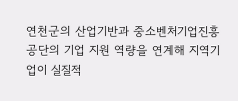연천군의 산업기반과 중소벤처기업진흥공단의 기업 지원 역량을 연계해 지역기업이 실질적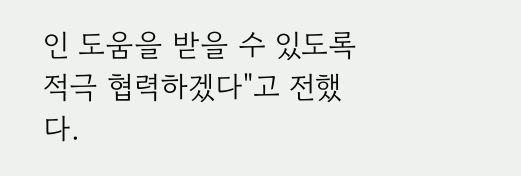인 도움을 받을 수 있도록 적극 협력하겠다"고 전했다.